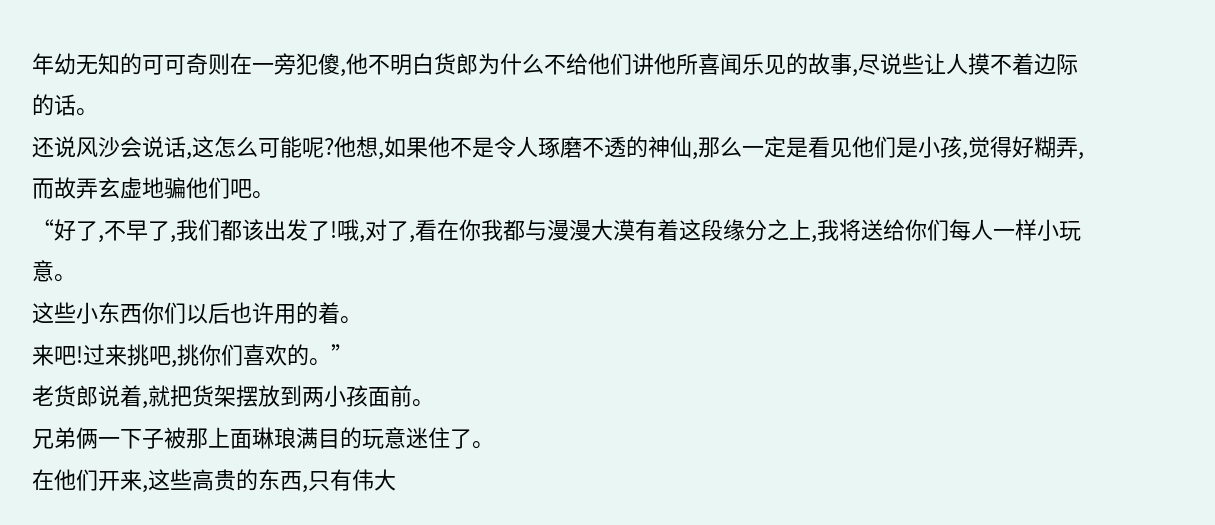年幼无知的可可奇则在一旁犯傻,他不明白货郎为什么不给他们讲他所喜闻乐见的故事,尽说些让人摸不着边际的话。
还说风沙会说话,这怎么可能呢?他想,如果他不是令人琢磨不透的神仙,那么一定是看见他们是小孩,觉得好糊弄,而故弄玄虚地骗他们吧。
“好了,不早了,我们都该出发了!哦,对了,看在你我都与漫漫大漠有着这段缘分之上,我将送给你们每人一样小玩意。
这些小东西你们以后也许用的着。
来吧!过来挑吧,挑你们喜欢的。”
老货郎说着,就把货架摆放到两小孩面前。
兄弟俩一下子被那上面琳琅满目的玩意迷住了。
在他们开来,这些高贵的东西,只有伟大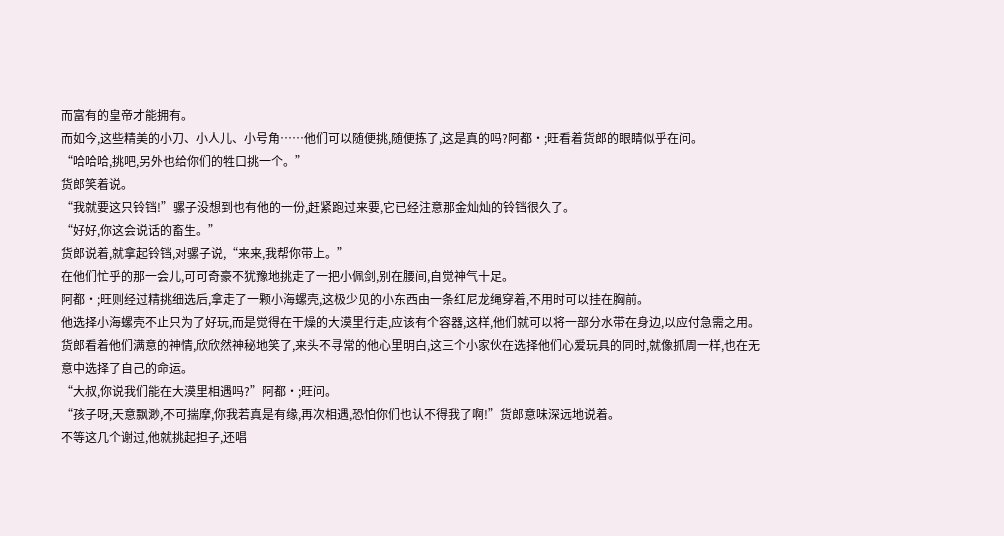而富有的皇帝才能拥有。
而如今,这些精美的小刀、小人儿、小号角……他们可以随便挑,随便拣了,这是真的吗?阿都•;旺看着货郎的眼睛似乎在问。
“哈哈哈,挑吧,另外也给你们的牲口挑一个。”
货郎笑着说。
“我就要这只铃铛!”骡子没想到也有他的一份,赶紧跑过来要,它已经注意那金灿灿的铃铛很久了。
“好好,你这会说话的畜生。”
货郎说着,就拿起铃铛,对骡子说,“来来,我帮你带上。”
在他们忙乎的那一会儿,可可奇豪不犹豫地挑走了一把小佩剑,别在腰间,自觉神气十足。
阿都•;旺则经过精挑细选后,拿走了一颗小海螺壳,这极少见的小东西由一条红尼龙绳穿着,不用时可以挂在胸前。
他选择小海螺壳不止只为了好玩,而是觉得在干燥的大漠里行走,应该有个容器,这样,他们就可以将一部分水带在身边,以应付急需之用。
货郎看着他们满意的神情,欣欣然神秘地笑了,来头不寻常的他心里明白,这三个小家伙在选择他们心爱玩具的同时,就像抓周一样,也在无意中选择了自己的命运。
“大叔,你说我们能在大漠里相遇吗?”阿都•;旺问。
“孩子呀,天意飘渺,不可揣摩,你我若真是有缘,再次相遇,恐怕你们也认不得我了啊!”货郎意味深远地说着。
不等这几个谢过,他就挑起担子,还唱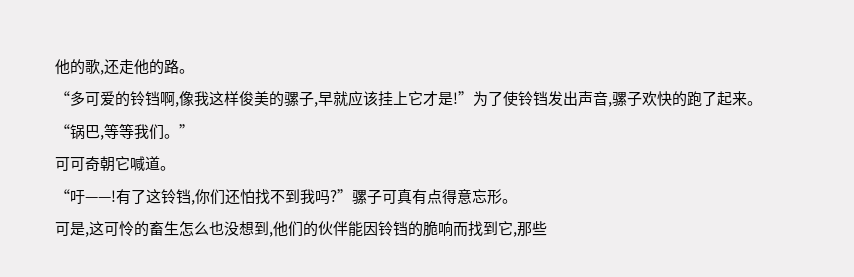他的歌,还走他的路。
“多可爱的铃铛啊,像我这样俊美的骡子,早就应该挂上它才是!”为了使铃铛发出声音,骡子欢快的跑了起来。
“锅巴,等等我们。”
可可奇朝它喊道。
“吁——!有了这铃铛,你们还怕找不到我吗?”骡子可真有点得意忘形。
可是,这可怜的畜生怎么也没想到,他们的伙伴能因铃铛的脆响而找到它,那些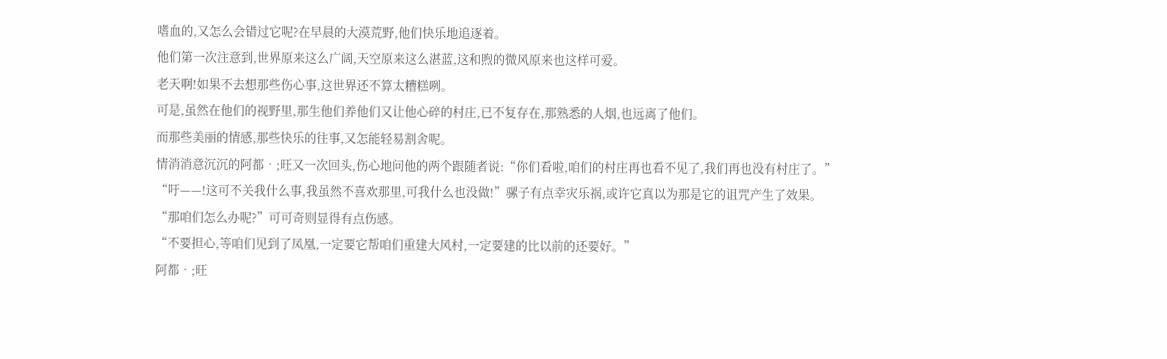嗜血的,又怎么会错过它呢?在早晨的大漠荒野,他们快乐地追逐着。
他们第一次注意到,世界原来这么广阔,天空原来这么湛蓝,这和煦的微风原来也这样可爱。
老天啊!如果不去想那些伤心事,这世界还不算太糟糕咧。
可是,虽然在他们的视野里,那生他们养他们又让他心碎的村庄,已不复存在,那熟悉的人烟,也远离了他们。
而那些美丽的情感,那些快乐的往事,又怎能轻易割舍呢。
情消消意沉沉的阿都•;旺又一次回头,伤心地问他的两个跟随者说:“你们看啦,咱们的村庄再也看不见了,我们再也没有村庄了。”
“吁——!这可不关我什么事,我虽然不喜欢那里,可我什么也没做!”骡子有点幸灾乐祸,或许它真以为那是它的诅咒产生了效果。
“那咱们怎么办呢?”可可奇则显得有点伤感。
“不要担心,等咱们见到了凤凰,一定要它帮咱们重建大风村,一定要建的比以前的还要好。”
阿都•;旺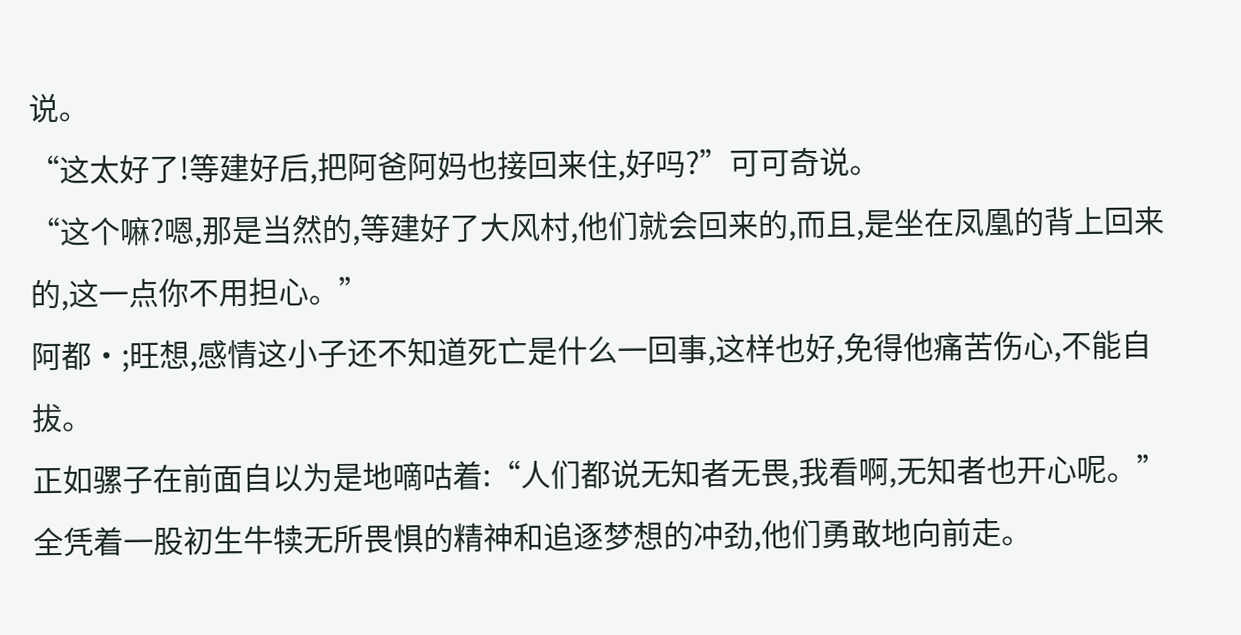说。
“这太好了!等建好后,把阿爸阿妈也接回来住,好吗?”可可奇说。
“这个嘛?嗯,那是当然的,等建好了大风村,他们就会回来的,而且,是坐在凤凰的背上回来的,这一点你不用担心。”
阿都•;旺想,感情这小子还不知道死亡是什么一回事,这样也好,免得他痛苦伤心,不能自拔。
正如骡子在前面自以为是地嘀咕着:“人们都说无知者无畏,我看啊,无知者也开心呢。”
全凭着一股初生牛犊无所畏惧的精神和追逐梦想的冲劲,他们勇敢地向前走。